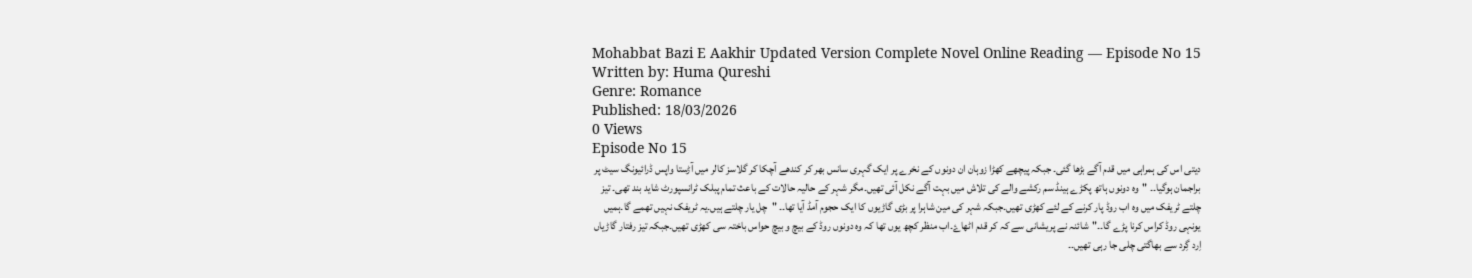Mohabbat Bazi E Aakhir Updated Version Complete Novel Online Reading — Episode No 15
Written by: Huma Qureshi
Genre: Romance
Published: 18/03/2026
0 Views
Episode No 15
دیتی اس کی ہمراہی میں قدم آگے بڑھا گئی۔ جبکہ پیچھے کھڑا زوہان ان دونوں کے نخرے پر ایک گہری سانس بھر کر کندھے آچکا کر گلاسز کالر میں آڑستا واپس ڈرائیونگ سیٹ پر براجمان ہوگیا۔۔ "وہ دونوں ہاتھ پکڑے ہینڈ سم رکشے والے کی تلاش میں بہت آگے نکل آئی تھیں۔مگر شہر کے حالیہ حالات کے باعث تمام پبلک ٹرانسپورٹ شاید بند تھی۔ تیز چلتے ٹریفک میں وہ اب روڈ پار کرنے کے لئے کھڑی تھیں۔جبکہ شہر کی مین شاہرا پر بڑی گاڑیوں کا ایک حجوم آمڈ آیا تھا۔۔ "چل یار چلتے ہیں۔یہ ٹریفک نہیں تھمے گا۔ہمیں یونہی روڈ کراس کرنا پڑے گا۔۔"شائنہ نے پریشانی سے کہ کر قدم اٹھاۓ۔اب منظر کچھ یوں تھا کہ وہ دونوں روڈ کے بیچ و بیچ حواس باختہ سی کھڑی تھیں۔جبکہ تیز رفتار گاڑیاں اِرد گِرد سے بھاگتی چلی جا رہی تھیں۔۔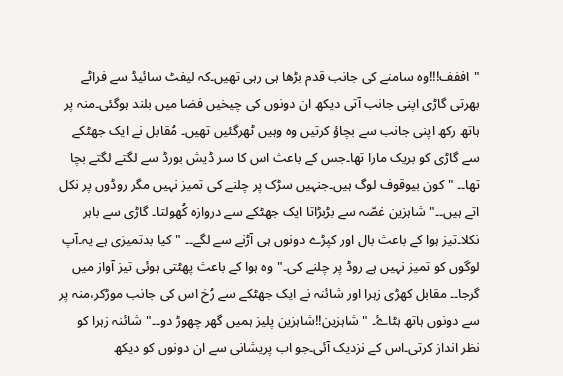"اففف!!!وہ سامنے کی جانب قدم بڑھا ہی رہی تھیں۔کہ لیفٹ سائیڈ سے فراٹے بھرتی گاڑی اپنی جانب آتی دیکھ ان دونوں کی چیخیں فضا میں بلند ہوگئی۔منہ پر ہاتھ رکھ اپنی جانب سے بچاؤ کرتیں وہ وہیں ٹھرگئیں تھیں۔ مُقابل نے ایک جھٹکے سے گاڑی کو بریک مارا تھا۔جس کے باعث اس کا سر ڈیش بورڈ سے لگتے لگتے بچا تھا۔۔ " کون بیوقوف لوگ ہیں۔جنہیں سڑک پر چلنے کی تمیز نہیں مگر روڈوں پر نکل اتے ہیں۔۔"شاہزین غصّہ سے بڑبڑاتا ایک جھٹکے سے دروازہ کُھولتا۔ گاڑی سے باہر نکلا۔تیز ہوا کے باعث بال اور کپڑے دونوں ہی آڑنے سے لگے۔۔ "کیا بدتمیزی ہے یہ۔آپ لوگوں کو تمیز نہیں ہے روڈ پر چلنے کی۔"وہ ہوا کے باعث پھٹتی ہوئی تیز آواز میں گرجا۔۔ مقابل کھڑی زہرا اور شائنہ نے ایک جھٹکے سے رُخ اس کی جانب موڑکر،منہ پر سے دونوں ہاتھ ہٹاۓ۔ "شاہزین!!شاہزین پلیز ہمیں گھر چھوڑ دو۔۔"شائنہ زہرا کو نظر انداز کرتی۔اس کے نزدیک آئی۔جو اب پریشانی سے ان دونوں کو دیکھ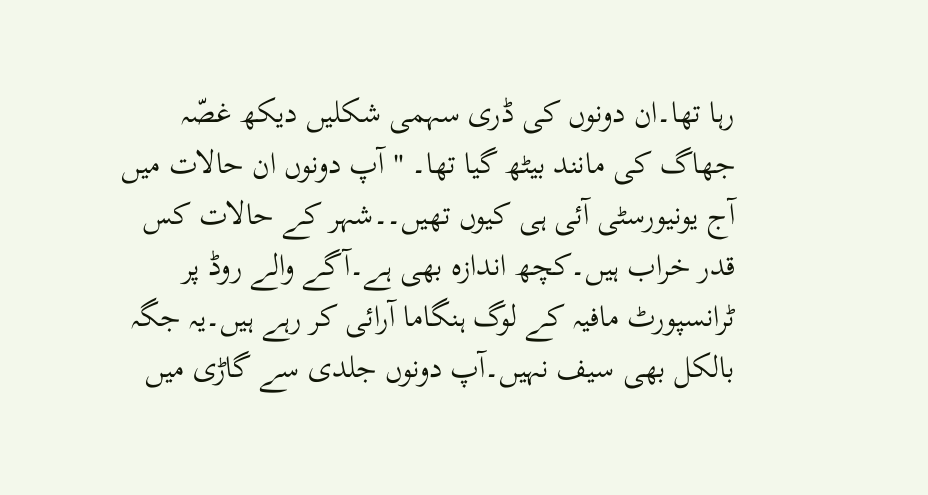رہا تھا۔ان دونوں کی ڈری سہمی شکلیں دیکھ غصّہ جھاگ کی مانند بیٹھ گیا تھا۔ "آپ دونوں ان حالات میں آج یونیورسٹی آئی ہی کیوں تھیں۔۔شہر کے حالات کس قدر خراب ہیں۔کچھ اندازہ بھی ہے۔آگے والے روڈ پر ٹرانسپورٹ مافیہ کے لوگ ہنگاما آرائی کر رہے ہیں۔یہ جگہ بالکل بھی سیف نہیں۔آپ دونوں جلدی سے گاڑی میں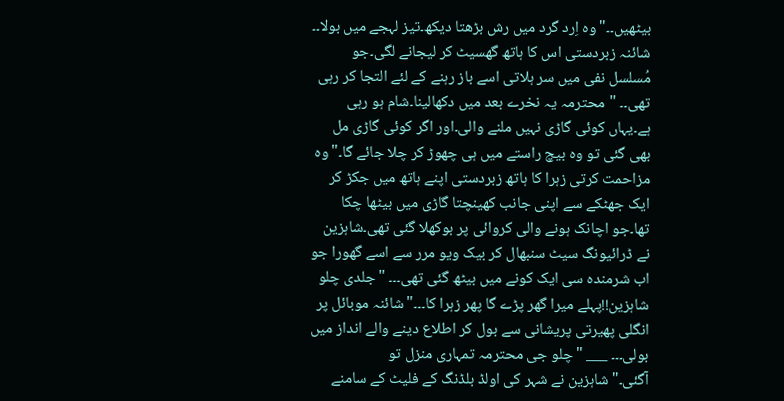بیٹھیں۔۔"وہ اِرد گرد میں رش بڑھتا دیکھ۔تیز لہجے میں بولا۔۔ شائنہ زبردستی اس کا ہاتھ گھسیٹ کر لیجانے لگی۔جو مُسلسل نفی میں سر ہلاتی اسے باز رہنے کے لئے التجا کر رہی تھی۔۔ "محترمہ یہ نخرے بعد میں دکھالینا۔شام ہو رہی ہے۔یہاں کوئی گاڑی نہیں ملنے والی۔اور اگر کوئی گاڑی مل بھی گئی تو وہ بیچ راستے میں ہی چھوڑ کر چلا جائے گا۔"وہ مزاحمت کرتی زہرا کا ہاتھ زبردستی اپنے ہاتھ میں جکڑ کر ایک جھٹکے سے اپنی جانب کھینچتا گاڑی میں بیٹھا چکا تھا۔جو اچانک ہونے والی کروائی پر بوکھلا گئی تھی۔شاہزین نے ڈرائیونگ سیٹ سنبھال کر بیک ویو مرر سے اسے گھورا جو اب شرمنده سی ایک کونے میں بیٹھ گئی تھی۔۔۔ "جلدی چلو شاہزین!!پہلے میرا گھر پڑے گا پھر زہرا کا۔۔۔"شائنہ موبائل پر انگلی پھیرتی پریشانی سے بول کر اطلاع دینے والے انداز میں بولی۔۔۔ ___ "چلو جی محترمہ تمہاری منزل تو آگئی۔"شاہزین نے شہر کی اولڈ بلڈنگ کے فلیٹ کے سامنے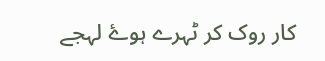کار روک کر ٹہرے ہوۓ لہجے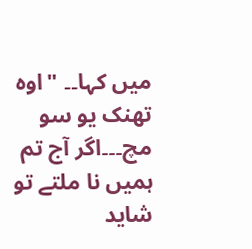میں کہا۔۔ "اوہ تھنک یو سو مچ۔۔۔اگر آج تم ہمیں نا ملتے تو شاید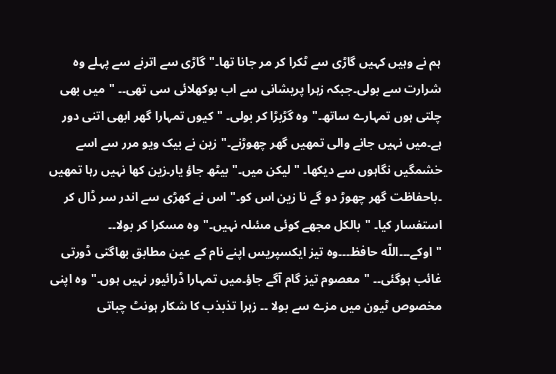ہم نے وہیں کہیں گاڑی سے ٹکرا کر مر جانا تھا۔"گاڑی سے اترنے سے پہلے وہ شرارت سے بولی۔جبکہ زہرا پریشانی سے اب بوکھلائی سی تھی۔۔ "میں بھی چلتی ہوں تمہارے ساتھ۔"وہ گڑبڑا کر بولی۔ "کیوں تمہارا گھر ابھی اتنی دور ہے۔میں نہیں جانے والی تمھیں گھر چھوڑنے۔"زین نے بیک ویو مرر سے اسے خشمگیں نگاہوں سے دیکھا۔ "لیکن میں۔" بیٹھ جاؤ یار۔زین کھا نہیں رہا تمھیں ۔باحفاظت گھر چھوڑ دو گے نا زین اس کو۔"اس نے کھڑی سے اندر سر ڈال کر استفسار کیا۔ "بالکل مجھے کوئی مسٔلہ نہیں۔"وہ مسکرا کر بولا۔۔ "اوکے۔۔۔اللّه حافظ۔۔۔وہ تیز ایکسپریس اپنے نام کے عین مطابق بھاگتی ڈورتی غائب ہوگئی۔۔ "معصوم تیز گام آگے جاؤ۔میں تمہارا ڈرائیور نہیں ہوں۔"وہ اپنی مخصوص ٹیون میں مزے سے بولا ۔۔ زہرا تذبذب کا شکار ہونٹ چباتی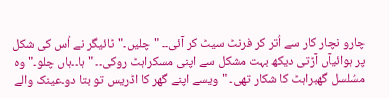چارو نچار کار سے اُتر کر فرنٹ سیٹ کر آئی۔۔ "چلیں۔"ٹائیگر نے اُس کی شکل پر ہوائیآں آڑتی دیکھ بہت مشکل سے اپنی مسکراہٹ روکی۔۔ "ہا۔۔ہاں چلو۔"وہ مسُلسل گهبراہٹ کا شکار تھی۔ "ویسے اپنے گھر کا اڈریس تو بتا دو۔عینک والے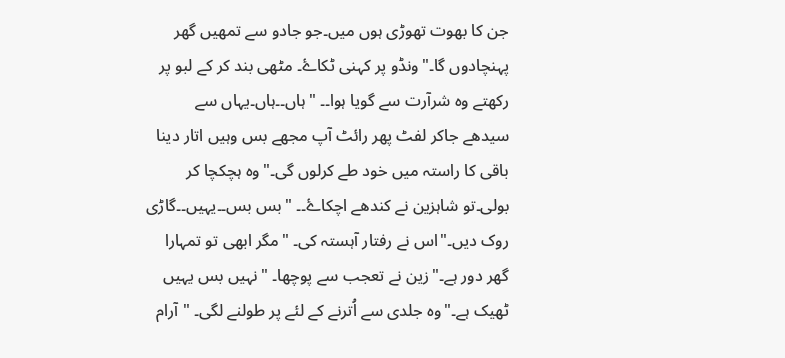جن کا بھوت تھوڑی ہوں میں۔جو جادو سے تمھیں گھر پہنچادوں گا۔"ونڈو پر کہنی ٹکاۓ۔ مٹھی بند کر کے لبو پر رکھتے وہ شرآرت سے گویا ہوا۔۔ "ہاں۔۔ہاں۔یہاں سے سیدھے جاکر لفٹ پھر رائٹ آپ مجھے بس وہیں اتار دینا باقی کا راستہ میں خود طے کرلوں گی۔"وہ ہچکچا کر بولی۔تو شاہزین نے کندھے اچکاۓ۔۔ "بس بس۔۔یہیں۔۔گاڑی روک دیں۔"اس نے رفتار آہستہ کی۔ "مگر ابھی تو تمہارا گھر دور ہے۔"زین نے تعجب سے پوچھا۔ "نہیں بس یہیں ٹھیک ہے۔"وہ جلدی سے اُترنے کے لئے پر طولنے لگی۔ "آرام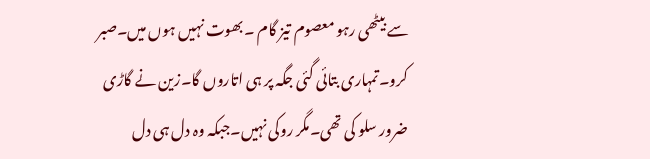سے بیٹھی رہو معصوم تیز گام ۔بھوت نہیں ہوں میں۔صبر کرو۔تمہاری بتائی گئی جگہ پر ہی اتاروں گا۔زین نے گاڑی ضرور سلو کی تھی۔مگر روکی نہیں۔جبکہ وہ دل ہی دل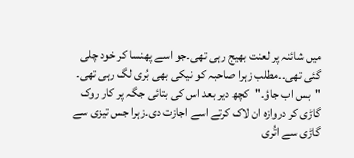میں شائنہ پر لعنت بھیج رہی تھی۔جو اسے پھنسا کر خود چلی گئی تھی۔۔مطلب زہرا صاحبہ کو نیکی بھی بُری لگ رہی تھی۔ "بس اب جاؤ۔"کچھ دیر بعد اس کی بتائی جگہ پر کار روک گاڑی کر دروازہ ان لاک کرتے اسے اجازت دی۔زہرا جس تیزی سے گاڑی سے اتُری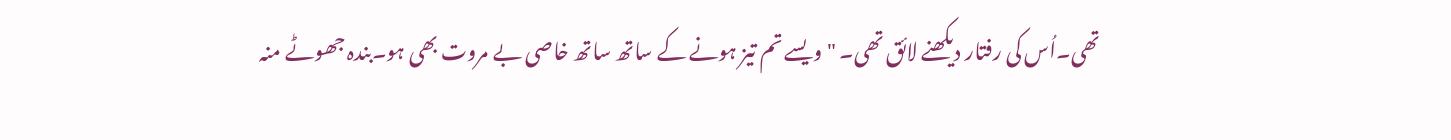تھی۔اُس کی رفتار دیکھنے لائق تھی۔ "ویسے تم تیز ہونے کے ساتھ ساتھ خاصی بے مروت بھی ہو۔بندہ جھوٹے منہ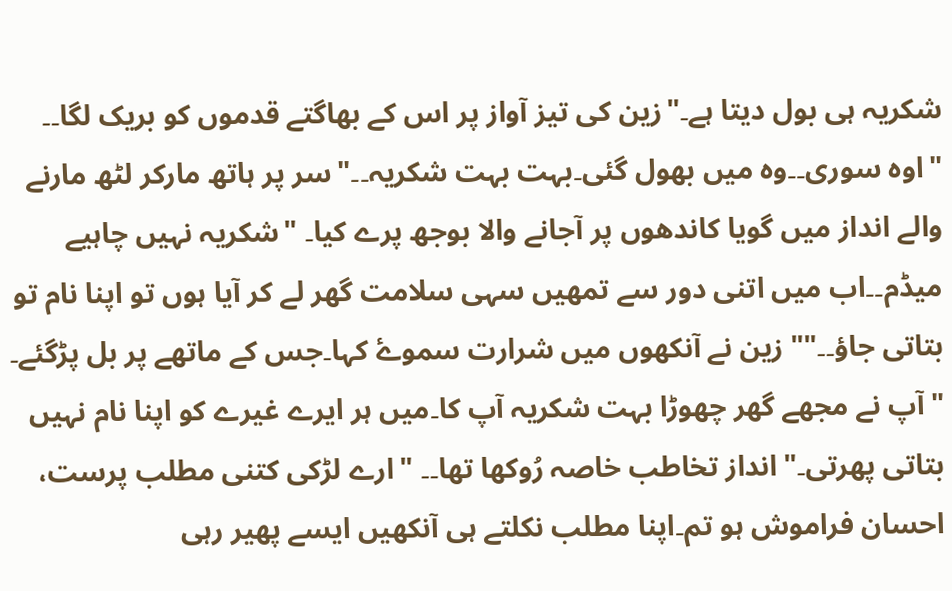شکریہ ہی بول دیتا ہے۔"زین کی تیز آواز پر اس کے بھاگتے قدموں کو بریک لگا۔۔ "اوہ سوری۔۔وہ میں بھول گئی۔بہت بہت شکریہ۔۔"سر پر ہاتھ مارکر لٹھ مارنے والے انداز میں گویا کاندھوں پر آجانے والا بوجھ پرے کیا۔ "شکریہ نہیں چاہیے میڈم۔۔اب میں اتنی دور سے تمھیں سہی سلامت گھر لے کر آیا ہوں تو اپنا نام تو بتاتی جاؤ۔۔"" زین نے آنکھوں میں شرارت سموۓ کہا۔جس کے ماتھے پر بل پڑگئے۔ "آپ نے مجھے گھر چھوڑا بہت شکریہ آپ کا۔میں ہر ایرے غیرے کو اپنا نام نہیں بتاتی پھرتی۔"انداز تخاطب خاصہ رُوکھا تھا۔۔ "ارے لڑکی کتنی مطلب پرست، احسان فراموش ہو تم۔اپنا مطلب نکلتے ہی آنکھیں ایسے پھیر رہی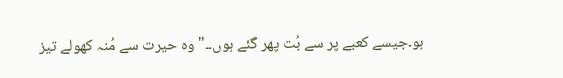ہو۔جیسے کعبے پر سے بُت پھر گئے ہوں۔۔"وہ حیرت سے مُنہ کھولے تیز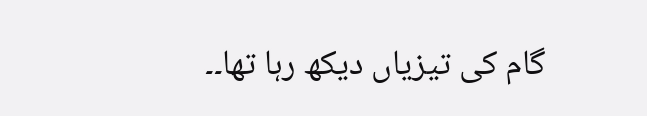گام کی تیزیاں دیکھ رہا تھا۔۔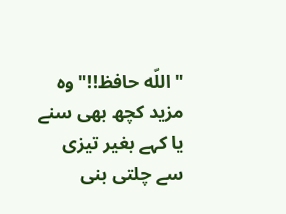"اللّه حافظ!!"وہ مزید کچھ بھی سنے یا کہے بغیر تیزی سے چلتی بنی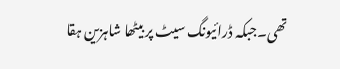تھی۔جبکہ ڈرائیونگ سیٹ پر بیٹھا شاہزین ہقا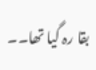بقا رہ گیا تھا۔۔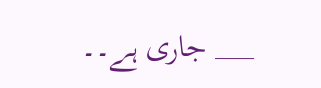___ جاری ہے۔۔